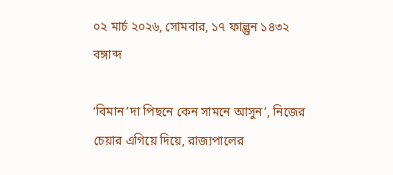০২ মার্চ ২০২৬, সোমবার, ১৭ ফাল্গুন ১৪৩২ বঙ্গাব্দ

‘বিমান’দা পিছনে কেন সামনে আসুন’, নিজের চেয়ার এগিয়ে দিয়ে, রাজ্যপালের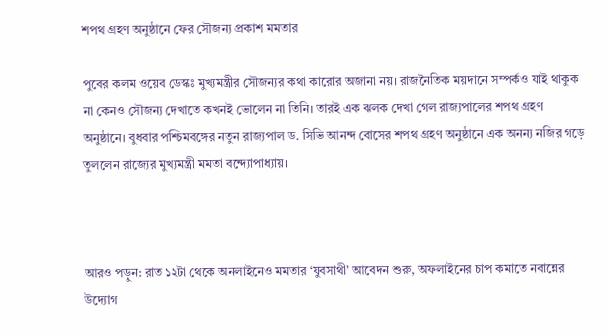শপথ গ্রহণ অনুষ্ঠানে ফের সৌজন্য প্রকাশ মমতার

পুবের কলম ওয়েব ডেস্কঃ মুখ্যমন্ত্রীর সৌজন্যর কথা কারোর অজানা নয়। রাজনৈতিক ময়দানে সম্পর্কও যাই থাকুক না কেনও সৌজন্য দেখাতে কখনই ভোলেন না তিনি। তারই এক ঝলক দেখা গেল রাজ্যপালের শপথ গ্রহণ অনুষ্ঠানে। বুধবার পশ্চিমবঙ্গের নতুন রাজ্যপাল ড. সিভি আনন্দ বোসের শপথ গ্রহণ অনুষ্ঠানে এক অনন্য নজির গড়ে তুললেন রাজ্যের মুখ্যমন্ত্রী মমতা বন্দ্যোপাধ্যায়।



আরও পড়ুন: রাত ১২টা থেকে অনলাইনেও মমতার ‘যুবসাথী’ আবেদন শুরু, অফলাইনের চাপ কমাতে নবান্নের উদ্যোগ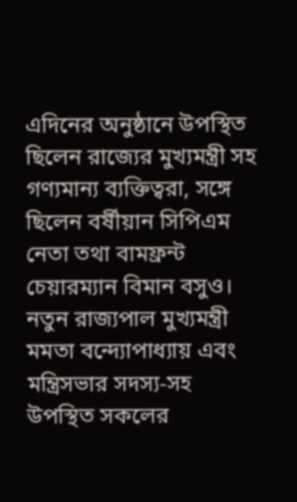এদিনের অনুষ্ঠানে উপস্থিত ছিলেন রাজ্যের মুখ্যমন্ত্রী সহ গণ্যমান্য ব্যক্তিত্বরা, সঙ্গে ছিলেন বর্ষীয়ান সিপিএম নেতা তথা বামফ্রন্ট চেয়ারম্যান বিমান বসুও। নতুন রাজ্যপাল মুখ্যমন্ত্রী মমতা বন্দ্যোপাধ্যায় এবং মন্ত্রিসভার সদস্য-সহ উপস্থিত সকলের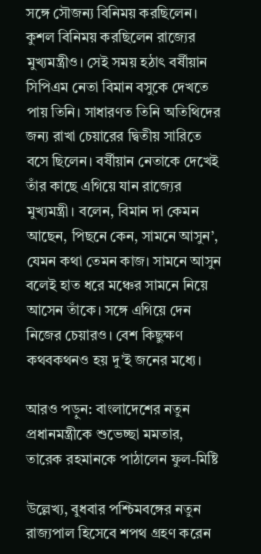সঙ্গে সৌজন্য বিনিময় করছিলেন। কুশল বিনিময় করছিলেন রাজ্যের মুখ্যমন্ত্রীও। সেই সময় হঠাৎ বর্ষীয়ান সিপিএম নেতা বিমান বসুকে দেখতে পায় তিনি। সাধারণত তিনি অতিথিদের জন্য রাখা চেয়ারের দ্বিতীয় সারিতে বসে ছিলেন। বর্ষীয়ান নেতাকে দেখেই তাঁর কাছে এগিয়ে যান রাজ্যের মুখ্যমন্ত্রী। বলেন, বিমান দা কেমন আছেন, পিছনে কেন, সামনে আসুন’, যেমন কথা তেমন কাজ। সামনে আসুন বলেই হাত ধরে মঞ্চের সামনে নিয়ে আসেন তাঁকে। সঙ্গে এগিয়ে দেন নিজের চেয়ারও। বেশ কিছুক্ষণ কথবকথনও হয় দু’ই জনের মধ্যে।

আরও পড়ুন: বাংলাদেশের নতুন প্রধানমন্ত্রীকে শুভেচ্ছা মমতার, তারেক রহমানকে পাঠালেন ফুল-মিষ্টি

উল্লেখ্য, বুধবার পশ্চিমবঙ্গের নতুন রাজ্যপাল হিসেবে শপথ গ্রহণ করেন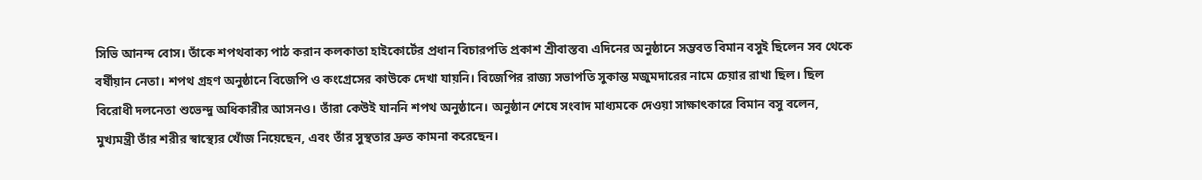সিভি আনন্দ বোস। তাঁকে শপথবাক্য পাঠ করান কলকাতা হাইকোর্টের প্রধান বিচারপতি প্রকাশ শ্রীবাস্তব৷ এদিনের অনুষ্ঠানে সম্ভবত বিমান বসুই ছিলেন সব থেকে বর্ষীয়ান নেতা। শপথ গ্রহণ অনুষ্ঠানে বিজেপি ও কংগ্রেসের কাউকে দেখা যায়নি। বিজেপির রাজ্য সভাপতি সুকান্ত মজুমদারের নামে চেয়ার রাখা ছিল। ছিল বিরোধী দলনেতা শুভেন্দু অধিকারীর আসনও। তাঁরা কেউই যাননি শপথ অনুষ্ঠানে। অনুষ্ঠান শেষে সংবাদ মাধ্যমকে দেওয়া সাক্ষাৎকারে বিমান বসু বলেন, মুখ্যমন্ত্রী তাঁর শরীর স্বাস্থ্যের খোঁজ নিয়েছেন, এবং তাঁর সুস্থতার দ্রুত কামনা করেছেন।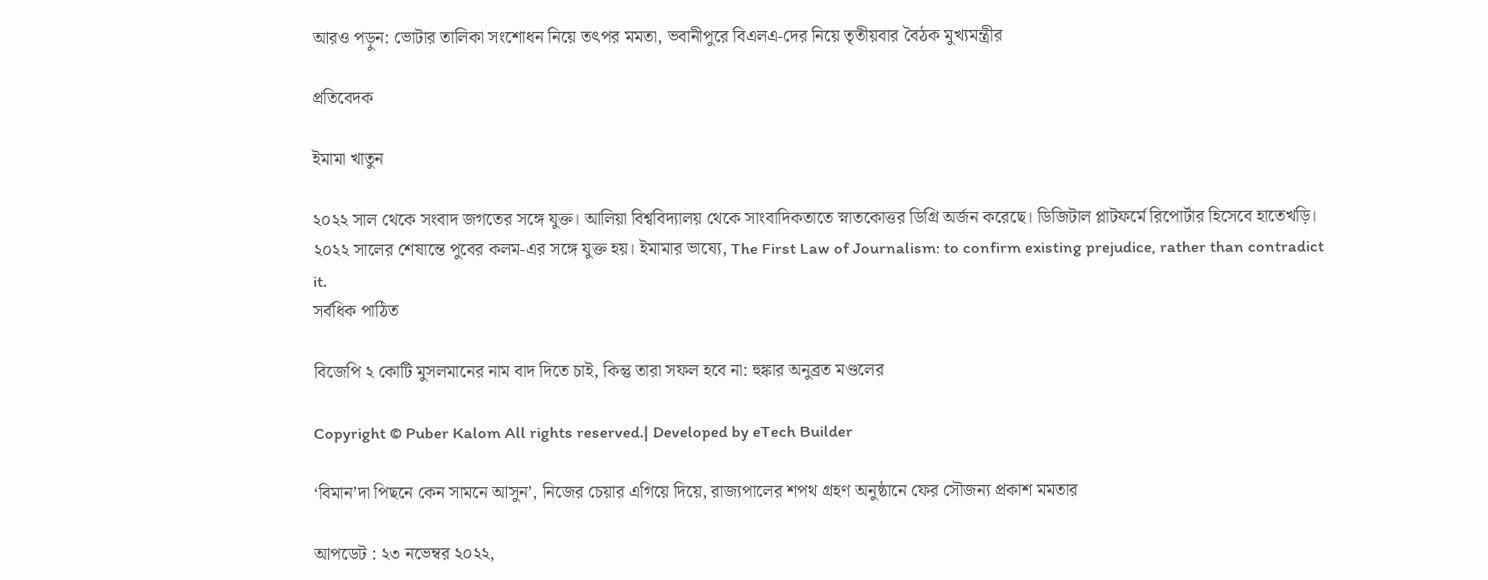আরও পড়ুন: ভোটার তালিকা সংশোধন নিয়ে তৎপর মমতা, ভবানীপুরে বিএলএ-দের নিয়ে তৃতীয়বার বৈঠক মুখ্যমন্ত্রীর

প্রতিবেদক

ইমামা খাতুন

২০২২ সাল থেকে সংবাদ জগতের সঙ্গে যুক্ত। আলিয়া বিশ্ববিদ্যালয় থেকে সাংবাদিকতাতে স্নাতকোত্তর ডিগ্রি অর্জন করেছে। ডিজিটাল প্লাটফর্মে রিপোর্টার হিসেবে হাতেখড়ি। ২০২২ সালের শেষান্তে পুবের কলম-এর সঙ্গে যুক্ত হয়। ইমামার ভাষ্যে, The First Law of Journalism: to confirm existing prejudice, rather than contradict it.
সর্বধিক পাঠিত

বিজেপি ২ কোটি মুসলমানের নাম বাদ দিতে চাই, কিন্তু তারা সফল হবে না: হুঙ্কার অনুব্রত মণ্ডলের

Copyright © Puber Kalom All rights reserved.| Developed by eTech Builder

‘বিমান’দা পিছনে কেন সামনে আসুন’, নিজের চেয়ার এগিয়ে দিয়ে, রাজ্যপালের শপথ গ্রহণ অনুষ্ঠানে ফের সৌজন্য প্রকাশ মমতার

আপডেট : ২৩ নভেম্বর ২০২২,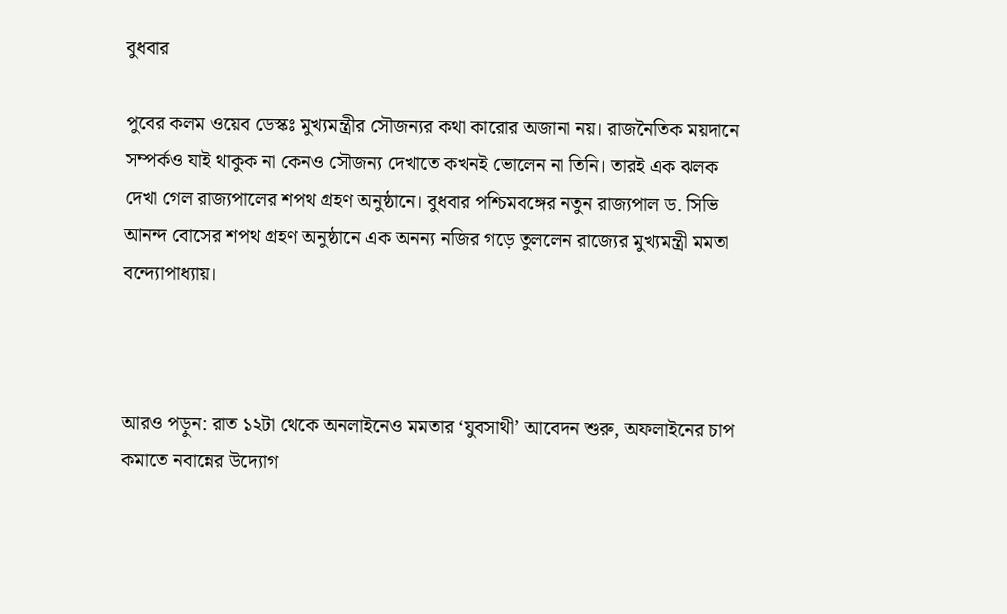বুধবার

পুবের কলম ওয়েব ডেস্কঃ মুখ্যমন্ত্রীর সৌজন্যর কথা কারোর অজানা নয়। রাজনৈতিক ময়দানে সম্পর্কও যাই থাকুক না কেনও সৌজন্য দেখাতে কখনই ভোলেন না তিনি। তারই এক ঝলক দেখা গেল রাজ্যপালের শপথ গ্রহণ অনুষ্ঠানে। বুধবার পশ্চিমবঙ্গের নতুন রাজ্যপাল ড. সিভি আনন্দ বোসের শপথ গ্রহণ অনুষ্ঠানে এক অনন্য নজির গড়ে তুললেন রাজ্যের মুখ্যমন্ত্রী মমতা বন্দ্যোপাধ্যায়।



আরও পড়ুন: রাত ১২টা থেকে অনলাইনেও মমতার ‘যুবসাথী’ আবেদন শুরু, অফলাইনের চাপ কমাতে নবান্নের উদ্যোগ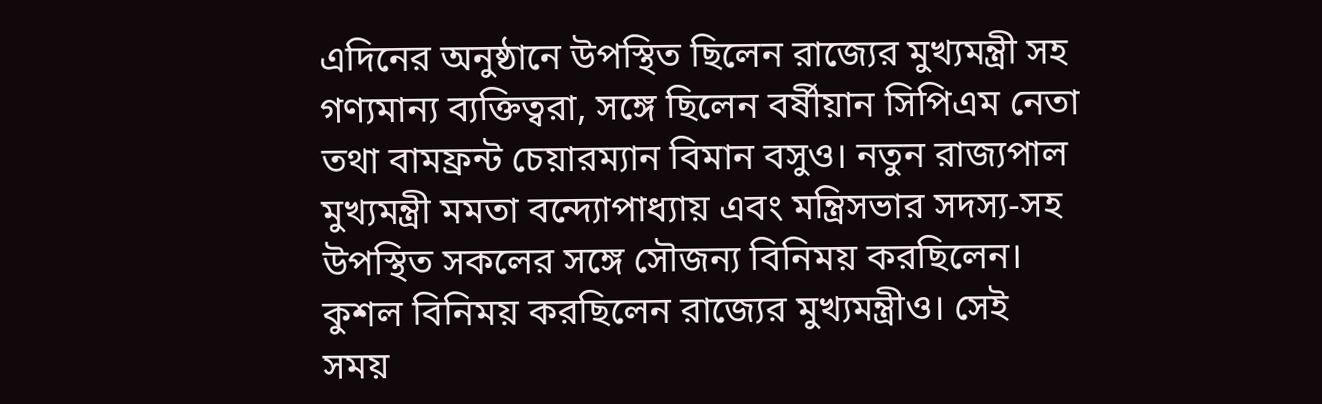এদিনের অনুষ্ঠানে উপস্থিত ছিলেন রাজ্যের মুখ্যমন্ত্রী সহ গণ্যমান্য ব্যক্তিত্বরা, সঙ্গে ছিলেন বর্ষীয়ান সিপিএম নেতা তথা বামফ্রন্ট চেয়ারম্যান বিমান বসুও। নতুন রাজ্যপাল মুখ্যমন্ত্রী মমতা বন্দ্যোপাধ্যায় এবং মন্ত্রিসভার সদস্য-সহ উপস্থিত সকলের সঙ্গে সৌজন্য বিনিময় করছিলেন। কুশল বিনিময় করছিলেন রাজ্যের মুখ্যমন্ত্রীও। সেই সময়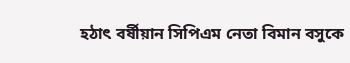হঠাৎ বর্ষীয়ান সিপিএম নেতা বিমান বসুকে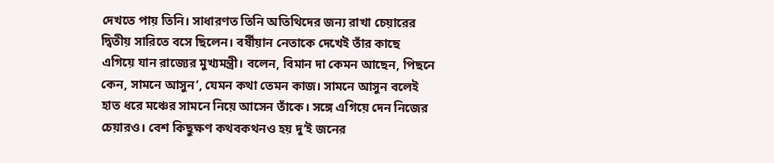দেখতে পায় তিনি। সাধারণত তিনি অতিথিদের জন্য রাখা চেয়ারের দ্বিতীয় সারিতে বসে ছিলেন। বর্ষীয়ান নেতাকে দেখেই তাঁর কাছে এগিয়ে যান রাজ্যের মুখ্যমন্ত্রী। বলেন, বিমান দা কেমন আছেন, পিছনে কেন, সামনে আসুন’, যেমন কথা তেমন কাজ। সামনে আসুন বলেই হাত ধরে মঞ্চের সামনে নিয়ে আসেন তাঁকে। সঙ্গে এগিয়ে দেন নিজের চেয়ারও। বেশ কিছুক্ষণ কথবকথনও হয় দু’ই জনের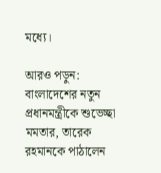মধ্যে।

আরও পড়ুন: বাংলাদেশের নতুন প্রধানমন্ত্রীকে শুভেচ্ছা মমতার, তারেক রহমানকে পাঠালেন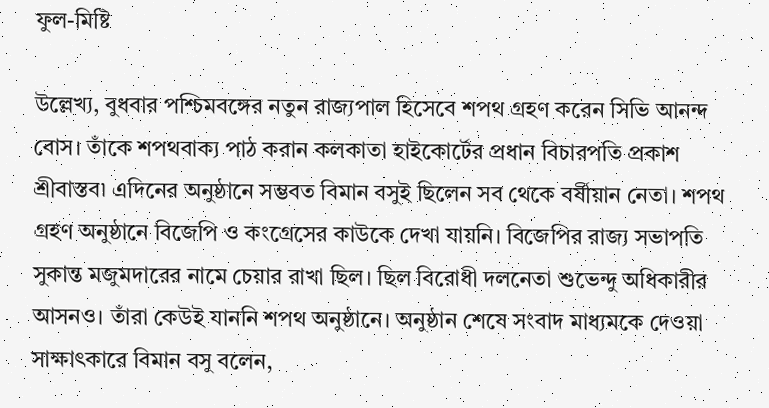ফুল-মিষ্টি

উল্লেখ্য, বুধবার পশ্চিমবঙ্গের নতুন রাজ্যপাল হিসেবে শপথ গ্রহণ করেন সিভি আনন্দ বোস। তাঁকে শপথবাক্য পাঠ করান কলকাতা হাইকোর্টের প্রধান বিচারপতি প্রকাশ শ্রীবাস্তব৷ এদিনের অনুষ্ঠানে সম্ভবত বিমান বসুই ছিলেন সব থেকে বর্ষীয়ান নেতা। শপথ গ্রহণ অনুষ্ঠানে বিজেপি ও কংগ্রেসের কাউকে দেখা যায়নি। বিজেপির রাজ্য সভাপতি সুকান্ত মজুমদারের নামে চেয়ার রাখা ছিল। ছিল বিরোধী দলনেতা শুভেন্দু অধিকারীর আসনও। তাঁরা কেউই যাননি শপথ অনুষ্ঠানে। অনুষ্ঠান শেষে সংবাদ মাধ্যমকে দেওয়া সাক্ষাৎকারে বিমান বসু বলেন,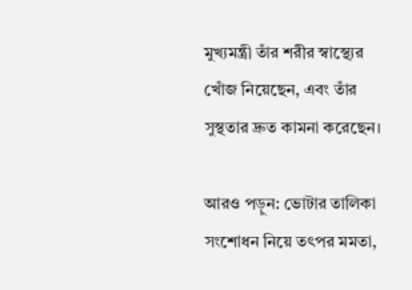মুখ্যমন্ত্রী তাঁর শরীর স্বাস্থ্যের খোঁজ নিয়েছেন, এবং তাঁর সুস্থতার দ্রুত কামনা করেছেন।

আরও পড়ুন: ভোটার তালিকা সংশোধন নিয়ে তৎপর মমতা,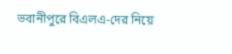ভবানীপুরে বিএলএ-দের নিয়ে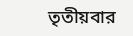তৃতীয়বার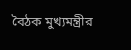বৈঠক মুখ্যমন্ত্রীর